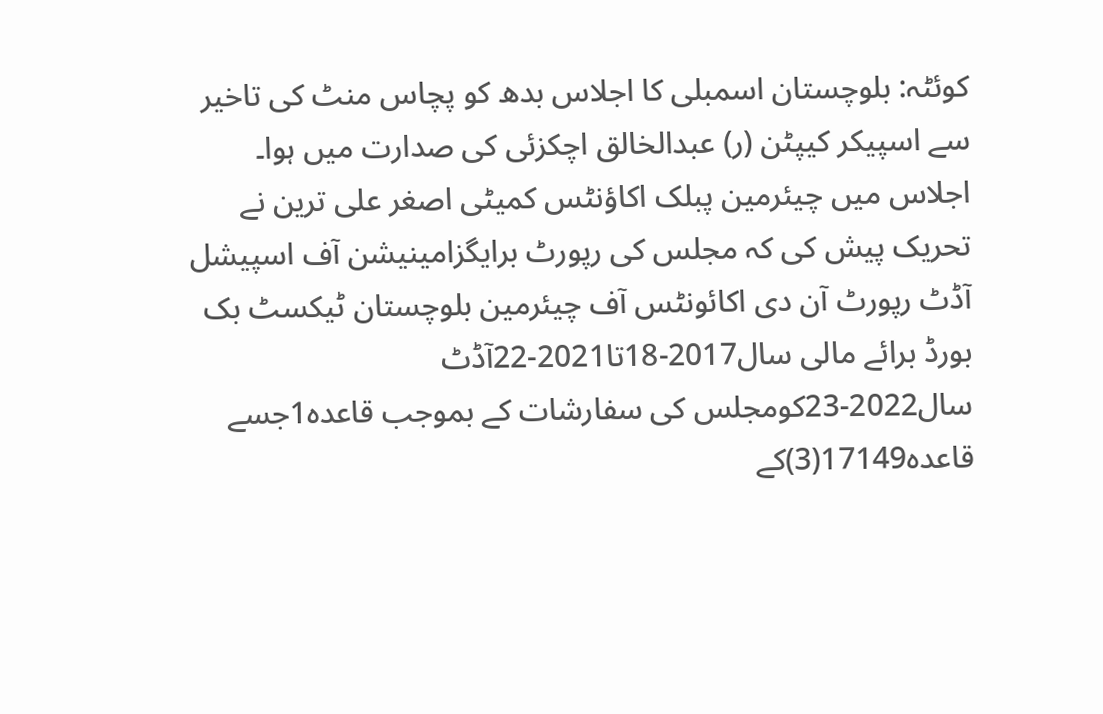کوئٹہ: بلوچستان اسمبلی کا اجلاس بدھ کو پچاس منٹ کی تاخیر سے اسپیکر کیپٹن (ر) عبدالخالق اچکزئی کی صدارت میں ہوا۔
اجلاس میں چیئرمین پبلک اکاؤنٹس کمیٹی اصغر علی ترین نے تحریک پیش کی کہ مجلس کی رپورٹ برایگزامینیشن آف اسپیشل آڈٹ رپورٹ آن دی اکائونٹس آف چیئرمین بلوچستان ٹیکسٹ بک بورڈ برائے مالی سال2017-18تا2021-22آڈٹ سال2022-23کومجلس کی سفارشات کے بموجب قاعدہ1جسے قاعدہ17149(3)کے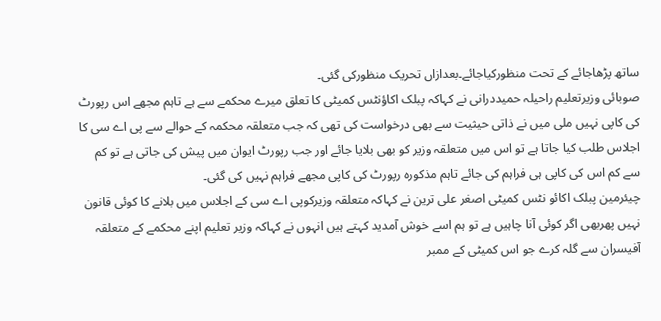ساتھ پڑھاجائے کے تحت منظورکیاجائے۔بعدازاں تحریک منظورکی گئی۔
صوبائی وزیرتعلیم راحیلہ حمیددرانی نے کہاکہ پبلک اکاؤنٹس کمیٹی کا تعلق میرے محکمے سے ہے تاہم مجھے اس رپورٹ کی کاپی نہیں ملی میں نے ذاتی حیثیت سے بھی درخواست کی تھی کہ جب متعلقہ محکمہ کے حوالے سے پی اے سی کا اجلاس طلب کیا جاتا ہے تو اس میں متعلقہ وزیر کو بھی بلایا جائے اور جب رپورٹ ایوان میں پیش کی جاتی ہے تو کم سے کم اس کی کاپی ہی فراہم کی جائے تاہم مذکورہ رپورٹ کی کاپی مجھے فراہم نہیں کی گئی۔
چیئرمین پبلک اکائو نٹس کمیٹی اصغر علی ترین نے کہاکہ متعلقہ وزیرکوپی اے سی کے اجلاس میں بلانے کا کوئی قانون نہیں پھربھی اگر کوئی آنا چاہیں ہے تو ہم اسے خوش آمدید کہتے ہیں انہوں نے کہاکہ وزیر تعلیم اپنے محکمے کے متعلقہ آفیسران سے گلہ کرے جو اس کمیٹی کے ممبر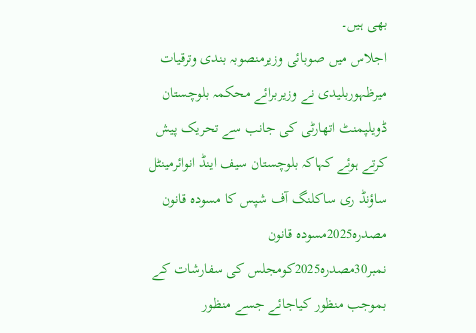بھی ہیں۔
اجلاس میں صوبائی وزیرمنصوبہ بندی وترقیات میرظہوربلیدی نے وزیربرائے محکمہ بلوچستان ڈویلپمنٹ اتھارٹی کی جانب سے تحریک پیش کرتے ہوئے کہاکہ بلوچستان سیف اینڈ انوائرمینٹل ساؤنڈ ری ساکلنگ آف شپس کا مسودہ قانون مصدرہ2025مسودہ قانون نمبر30مصدرہ2025کومجلس کی سفارشات کے بموجب منظور کیاجائے جسے منظور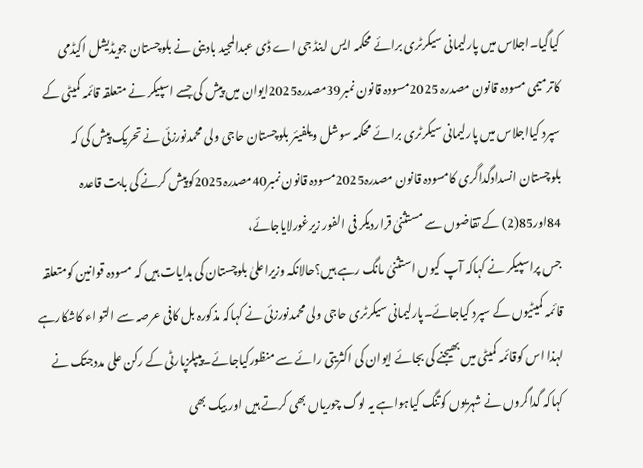کیاگیا۔اجلاس میں پارلیمانی سیکرٹری برائے محکمہ ایس اینڈ جی اے ڈی عبدالمجید بادینی نے بلوچستان جویڈیشل اکیڈمی کاترمیمی مسودہ قانون مصدرہ 2025مسودہ قانون نمبر39مصدرہ2025ایوان میں پیش کی جسے اسپیکر نے متعلقہ قائمہ کمیٹی کے سپرد کیااجلاس میں پارلیمانی سیکرٹری برائے محکمہ سوشل ویلفیئر بلوچستان حاجی ولی محمدنورزئی نے تحریک پیش کی کہ بلوچستان انسدادگداگری کامسودہ قانون مصدرہ2025مسودہ قانون نمبر40مصدرہ2025کوپیش کرنے کی بابت قاعدہ 84اور85(2) کے تقاضوں سے مستثنیٰ قراردیکر فی الفور زیرغورلایاجائے،
جس پراسپیکر نے کہاکہ آپ کیوں استثنیٰ مانگ رہے ہیں؟حالانکہ وزیراعلیٰ بلوچستان کی ہدایات ہیں کہ مسودہ قوانین کومتعلقہ قائمہ کمیٹیوں کے سپرد کیاجائے۔پارلیمانی سیکرٹری حاجی ولی محمدنورزئی نے کہاکہ مذکورہ بل کافی عرصہ سے التو اء کاشکارہے لہذا اس کوقائمہ کمیٹی میں بھیجنے کی بجائے ایوان کی اکثریتی رائے سے منظورکیاجائے۔پیپلزپارٹی کے رکن علی مددجتک نے کہاکہ گداگروں نے شہریوں کوتنگ کیاہواہے یہ لوگ چوریاں بھی کرتے ہیں اور بیک بھی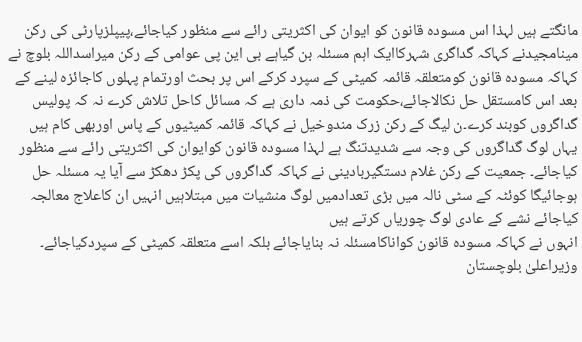مانگتے ہیں لہذا اس مسودہ قانون کو ایوان کی اکثریتی رائے سے منظور کیاجائے،پیپلزپارٹی کی رکن مینامجیدنے کہاکہ گداگری شہرکاایک اہم مسئلہ بن گیاہے بی این پی عوامی کے رکن میراسداللہ بلوچ نے کہاکہ مسودہ قانون کومتعلقہ قائمہ کمیٹی کے سپرد کرکے اس پر بحث اورتمام پہلوں کاجائزہ لینے کے بعد اس کامستقل حل نکالاجائے،حکومت کی ذمہ داری ہے کہ مسائل کاحل تلاش کرے نہ کہ پولیس گداگروں کوبند کرے۔ن لیگ کے رکن زرک مندوخیل نے کہاکہ قائمہ کمیٹیوں کے پاس اوربھی کام ہیں یہاں لوگ گداگروں کی وجہ سے شدیدتنگ ہے لہذا مسودہ قانون کوایوان کی اکثریتی رائے سے منظور کیاجائے۔ جمعیت کے رکن غلام دستگیربادینی نے کہاکہ گداگروں کی پکڑ دھکڑ سے آیا یہ مسئلہ حل ہوجائیگا کوئٹہ کے سٹی نالہ میں بڑی تعدادمیں لوگ منشیات میں مبتلاہیں انہیں ان کاعلاج معالجہ کیاجائے نشے کے عادی لوگ چوریاں کرتے ہیں
انہوں نے کہاکہ مسودہ قانون کواناکامسئلہ نہ بنایاجائے بلکہ اسے متعلقہ کمیٹی کے سپردکیاجائے۔
وزیراعلیٰ بلوچستان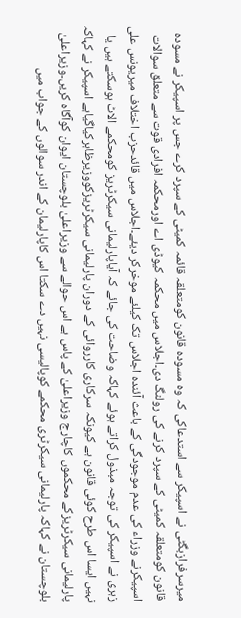میرسرفرازبگٹی نے اسپیکر سے استدعاکی کہ وہ مسودہ قانون کومتعلقہ قائمہ کمیٹی کے سپرد کرے جس پر اسپیکر نے مسودہ قانون کومتعلقہ کمیٹی کے سپرد کرنے کی رولنگ دی۔اجلاس میں محکمہ کیوڈی اے اورمحکمہ افرادی قوت سے متعلق سوالات اسپیکرنے وزراء کی عدم موجودگی کے باعث آئندہ اجلاس تک کیلئے موخرکر دیئے۔اجلاس میں قائدحزب اختلاف میریونس علی زہری نے اسپیکر کی توجہ مبذول کراتے ہوئے کہاکہ وضاحت کی جائے کہ آیاپارلیمانی سیکرٹریز کومحکمے الاٹ ہوسکتے ہیں یا نہیں ایسا اس طرح کوئی قانون ہے کیونکہ سرکاری کارروائی کے دوران پارلیمانی سیکرٹریزکووزیرظاہرکیاگیاہے اسپیکر نے کہاکہ پارلیمانی سیکرٹریزکے محکموں کاچارج وزیراعلیٰ کے پاس ہے اس حوالے سے وزیراعلیٰ بلوچستان ایوان کوآگاہ کریں۔وزیراعلیٰ بلوچستان نے کہاکہ پارلیمانی سیکرٹری محکمے کوپالیسی نہیں دے سکتا اس کاپارلیمان کے اندر سوالوں کے جواب میں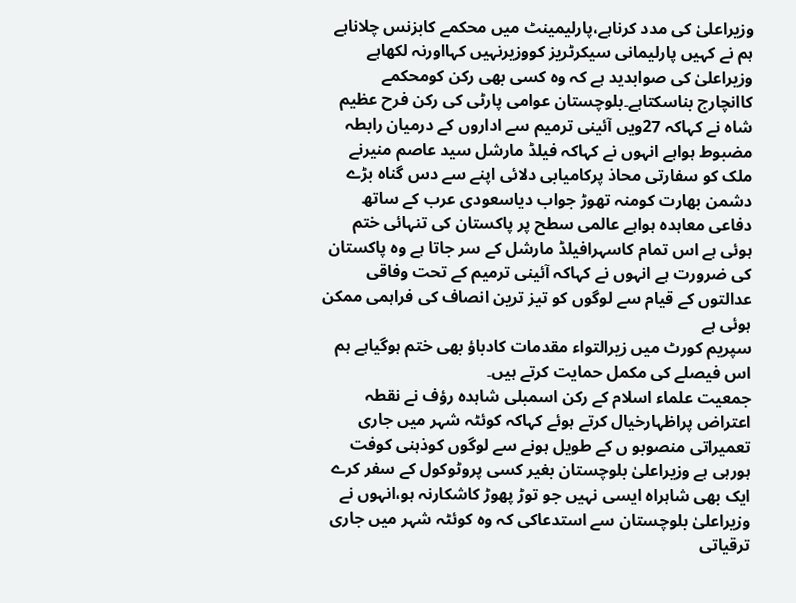وزیراعلیٰ کی مدد کرناہے،پارلیمینٹ میں محکمے کابزنس چلاناہے ہم نے کہیں پارلیمانی سیکرٹریز کووزیرنہیں کہااورنہ لکھاہے
وزیراعلیٰ کی صوابدید ہے کہ وہ کسی بھی رکن کومحکمے کاانچارج بناسکتاہے۔بلوچستان عوامی پارٹی کی رکن فرح عظیم شاہ نے کہاکہ 27ویں آئینی ترمیم سے اداروں کے درمیان رابطہ مضبوط ہواہے انہوں نے کہاکہ فیلڈ مارشل سید عاصم منیرنے ملک کو سفارتی محاذ پرکامیابی دلائی اپنے سے دس گناہ بڑے دشمن بھارت کومنہ تھوڑ جواب دیاسعودی عرب کے ساتھ دفاعی معاہدہ ہواہے عالمی سطح پر پاکستان کی تنہائی ختم ہوئی ہے اس تمام کاسہرافیلڈ مارشل کے سر جاتا ہے وہ پاکستان کی ضرورت ہے انہوں نے کہاکہ آئینی ترمیم کے تحت وفاقی عدالتوں کے قیام سے لوگوں کو تیز ترین انصاف کی فراہمی ممکن ہوئی ہے
سپریم کورٹ میں زیرالتواء مقدمات کادباؤ بھی ختم ہوگیاہے ہم اس فیصلے کی مکمل حمایت کرتے ہیں۔
جمعیت علماء اسلام کے رکن اسمبلی شاہدہ رؤف نے نقطہ اعتراض پراظہارخیال کرتے ہوئے کہاکہ کوئٹہ شہر میں جاری تعمیراتی منصوبو ں کے طویل ہونے سے لوگوں کوذہنی کوفت ہورہی ہے وزیراعلیٰ بلوچستان بغیر کسی پروٹوکول کے سفر کرے ایک بھی شاہراہ ایسی نہیں جو توڑ پھوڑ کاشکارنہ ہو،انہوں نے وزیراعلیٰ بلوچستان سے استدعاکی کہ وہ کوئٹہ شہر میں جاری ترقیاتی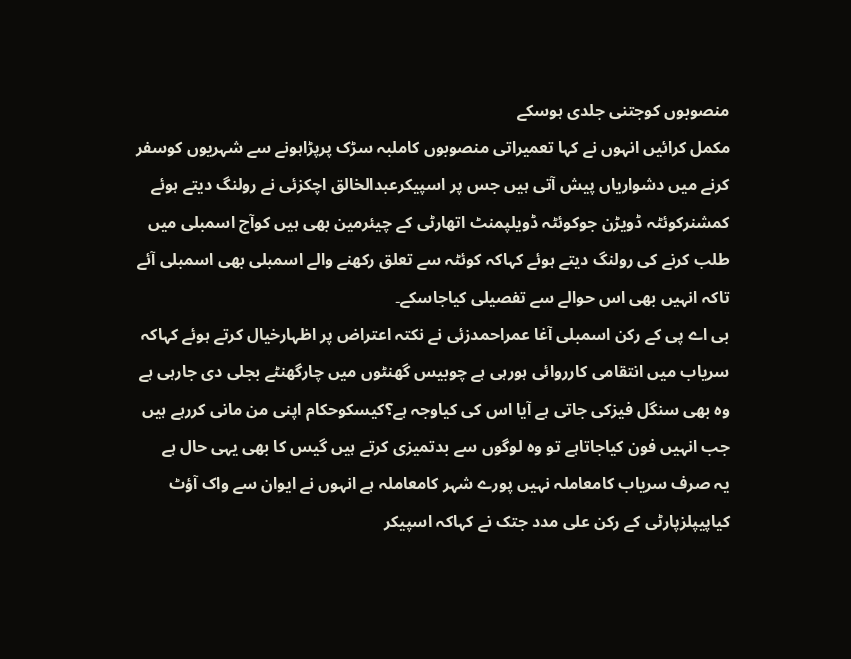منصوبوں کوجتنی جلدی ہوسکے
مکمل کرائیں انہوں نے کہا تعمیراتی منصوبوں کاملبہ سڑک پرپڑاہونے سے شہریوں کوسفر کرنے میں دشواریاں پیش آتی ہیں جس پر اسپیکرعبدالخالق اچکزئی نے رولنگ دیتے ہوئے کمشنرکوئٹہ ڈویڑن جوکوئٹہ ڈویلپمنٹ اتھارٹی کے چیئرمین بھی ہیں کوآج اسمبلی میں طلب کرنے کی رولنگ دیتے ہوئے کہاکہ کوئٹہ سے تعلق رکھنے والے اسمبلی بھی اسمبلی آئے تاکہ انہیں بھی اس حوالے سے تفصیلی کیاجاسکے۔
بی اے پی کے رکن اسمبلی آغا عمراحمدزئی نے نکتہ اعتراض پر اظہارخیال کرتے ہوئے کہاکہ سریاب میں انتقامی کارروائی ہورہی ہے چوبیس گھنٹوں میں چارگھنٹے بجلی دی جارہی ہے وہ بھی سنگل فیزکی جاتی ہے آیا اس کی کیاوجہ ہے؟کیسکوحکام اپنی من مانی کررہے ہیں جب انہیں فون کیاجاتاہے تو وہ لوگوں سے بدتمیزی کرتے ہیں گیس کا بھی یہی حال ہے
یہ صرف سریاب کامعاملہ نہیں پورے شہر کامعاملہ ہے انہوں نے ایوان سے واک آؤٹ کیاپیپلزپارٹی کے رکن علی مدد جتک نے کہاکہ اسپیکر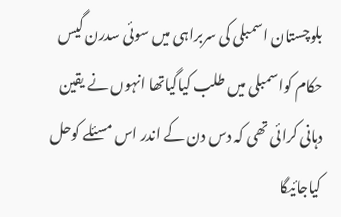بلوچستان اسمبلی کی سربراہی میں سوئی سدرن گیس حکام کواسمبلی میں طلب کیاگیاتھا انہوں نے یقین دہانی کرائی تھی کہ دس دن کے اندر اس مسئلے کوحل کیاجائیگا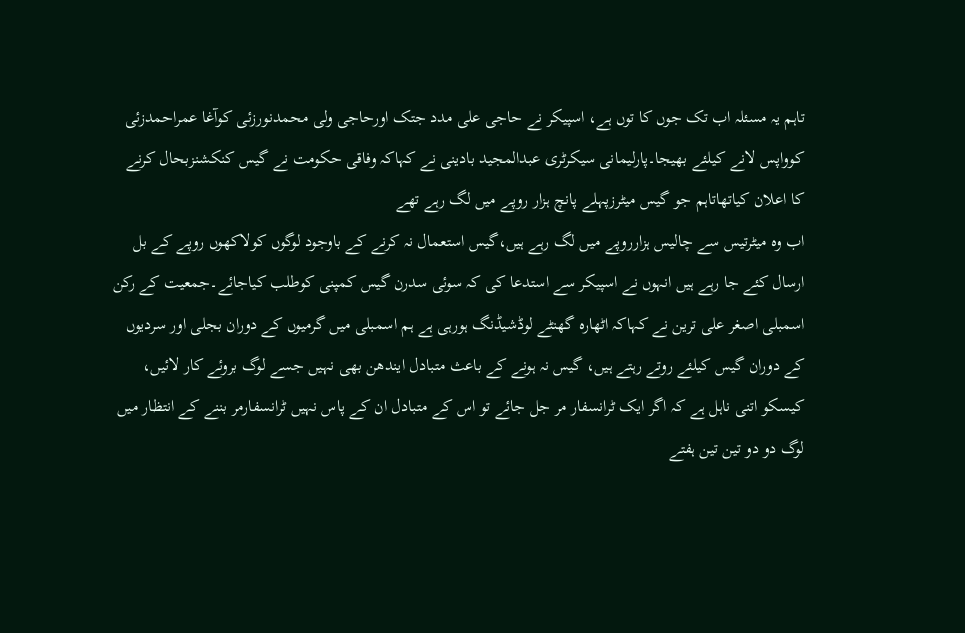تاہم یہ مسئلہ اب تک جوں کا توں ہے، اسپیکر نے حاجی علی مدد جتک اورحاجی ولی محمدنورزئی کوآغا عمراحمدزئی کوواپس لانے کیلئے بھیجا۔پارلیمانی سیکرٹری عبدالمجید بادینی نے کہاکہ وفاقی حکومت نے گیس کنکشنزبحال کرنے کا اعلان کیاتھاتاہم جو گیس میٹرزپہلے پانچ ہزار روپے میں لگ رہے تھے
اب وہ میٹرتیس سے چالیس ہزارروپے میں لگ رہے ہیں،گیس استعمال نہ کرنے کے باوجود لوگوں کولاکھوں روپے کے بل ارسال کئے جا رہے ہیں انہوں نے اسپیکر سے استدعا کی کہ سوئی سدرن گیس کمپنی کوطلب کیاجائے۔جمعیت کے رکن اسمبلی اصغر علی ترین نے کہاکہ اٹھارہ گھنٹے لوڈشیڈنگ ہورہی ہے ہم اسمبلی میں گرمیوں کے دوران بجلی اور سردیوں کے دوران گیس کیلئے روتے رہتے ہیں، گیس نہ ہونے کے باعث متبادل ایندھن بھی نہیں جسے لوگ بروئے کار لائیں،
کیسکو اتنی ناہل ہے کہ اگر ایک ٹرانسفار مر جل جائے تو اس کے متبادل ان کے پاس نہیں ٹرانسفارمر بننے کے انتظار میں لوگ دو دو تین تین ہفتے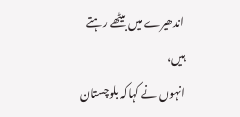اندھیرے میں بیٹھے رہتے ہیں،
انہوں نے کہاکہ بلوچستان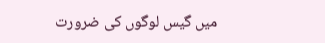میں گیس لوگوں کی ضرورت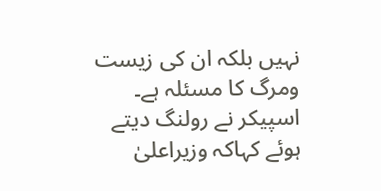نہیں بلکہ ان کی زیست ومرگ کا مسئلہ ہے۔ اسپیکر نے رولنگ دیتے ہوئے کہاکہ وزیراعلیٰ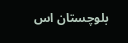بلوچستان اس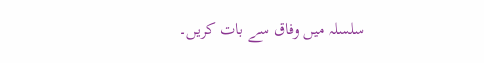سلسلہ میں وفاق سے بات کریں۔